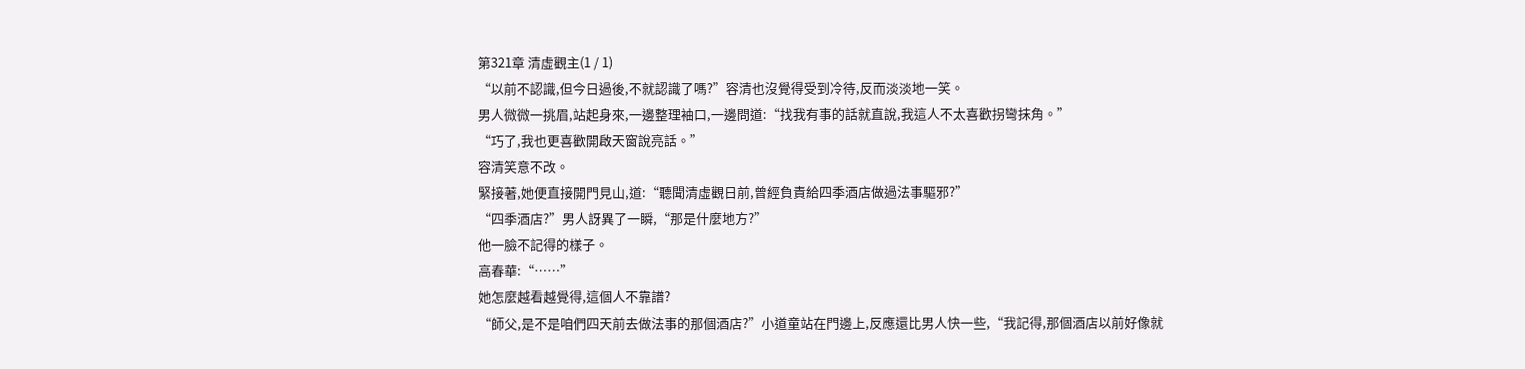第321章 清虛觀主(1 / 1)
“以前不認識,但今日過後,不就認識了嗎?”容清也沒覺得受到冷待,反而淡淡地一笑。
男人微微一挑眉,站起身來,一邊整理袖口,一邊問道:“找我有事的話就直說,我這人不太喜歡拐彎抹角。”
“巧了,我也更喜歡開啟天窗說亮話。”
容清笑意不改。
緊接著,她便直接開門見山,道:“聽聞清虛觀日前,曾經負責給四季酒店做過法事驅邪?”
“四季酒店?”男人訝異了一瞬,“那是什麼地方?”
他一臉不記得的樣子。
高春華:“……”
她怎麼越看越覺得,這個人不靠譜?
“師父,是不是咱們四天前去做法事的那個酒店?”小道童站在門邊上,反應還比男人快一些,“我記得,那個酒店以前好像就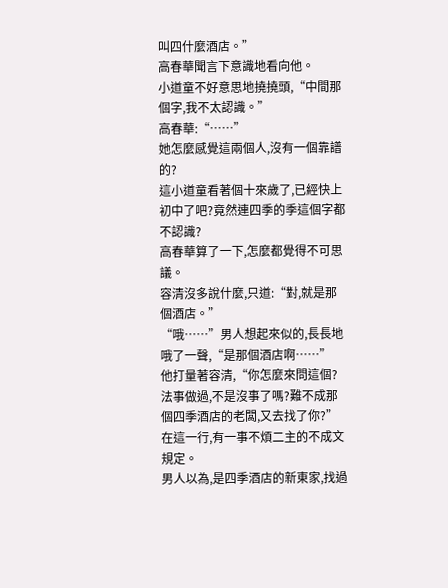叫四什麼酒店。”
高春華聞言下意識地看向他。
小道童不好意思地撓撓頭,“中間那個字,我不太認識。”
高春華:“……”
她怎麼感覺這兩個人,沒有一個靠譜的?
這小道童看著個十來歲了,已經快上初中了吧?竟然連四季的季這個字都不認識?
高春華算了一下,怎麼都覺得不可思議。
容清沒多說什麼,只道:“對,就是那個酒店。”
“哦……”男人想起來似的,長長地哦了一聲,“是那個酒店啊……”
他打量著容清,“你怎麼來問這個?法事做過,不是沒事了嗎?難不成那個四季酒店的老闆,又去找了你?”
在這一行,有一事不煩二主的不成文規定。
男人以為,是四季酒店的新東家,找過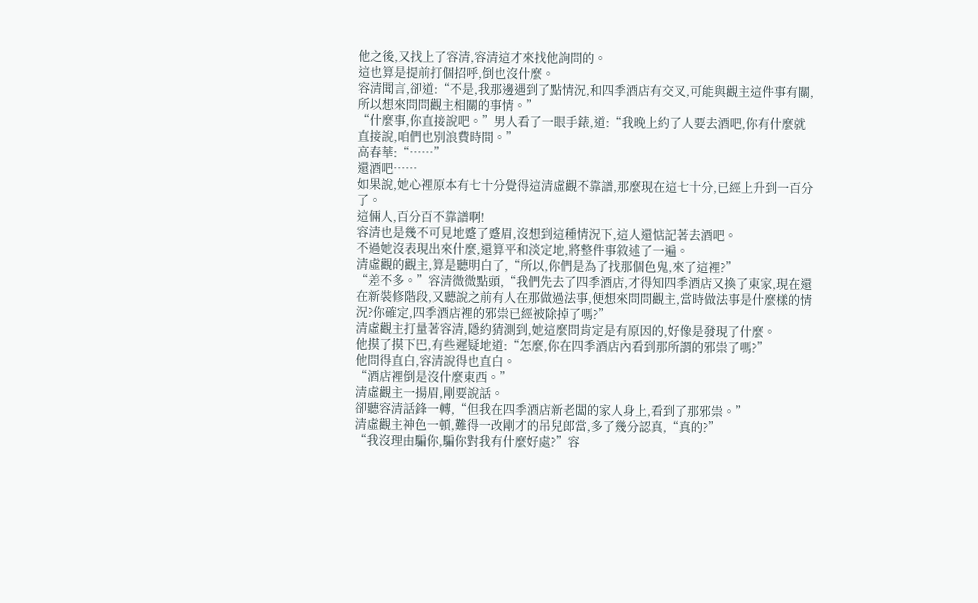他之後,又找上了容清,容清這才來找他詢問的。
這也算是提前打個招呼,倒也沒什麼。
容清聞言,卻道:“不是,我那邊遇到了點情況,和四季酒店有交叉,可能與觀主這件事有關,所以想來問問觀主相關的事情。”
“什麼事,你直接說吧。”男人看了一眼手錶,道:“我晚上約了人要去酒吧,你有什麼就直接說,咱們也別浪費時間。”
高春華:“……”
還酒吧……
如果說,她心裡原本有七十分覺得這清虛觀不靠譜,那麼現在這七十分,已經上升到一百分了。
這倆人,百分百不靠譜啊!
容清也是幾不可見地蹙了蹙眉,沒想到這種情況下,這人還惦記著去酒吧。
不過她沒表現出來什麼,還算平和淡定地,將整件事敘述了一遍。
清虛觀的觀主,算是聽明白了,“所以,你們是為了找那個色鬼,來了這裡?”
“差不多。”容清微微點頭,“我們先去了四季酒店,才得知四季酒店又換了東家,現在還在新裝修階段,又聽說之前有人在那做過法事,便想來問問觀主,當時做法事是什麼樣的情況?你確定,四季酒店裡的邪祟已經被除掉了嗎?”
清虛觀主打量著容清,隱約猜測到,她這麼問肯定是有原因的,好像是發現了什麼。
他摸了摸下巴,有些遲疑地道:“怎麼,你在四季酒店內看到那所謂的邪祟了嗎?”
他問得直白,容清說得也直白。
“酒店裡倒是沒什麼東西。”
清虛觀主一揚眉,剛要說話。
卻聽容清話鋒一轉,“但我在四季酒店新老闆的家人身上,看到了那邪祟。”
清虛觀主神色一頓,難得一改剛才的吊兒郎當,多了幾分認真,“真的?”
“我沒理由騙你,騙你對我有什麼好處?”容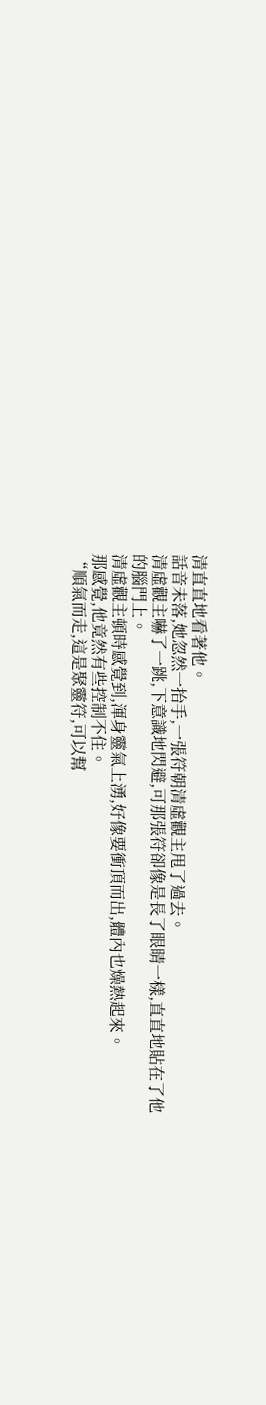清直直地看著他。
話音未落,她忽然一抬手,一張符朝清虛觀主甩了過去。
清虛觀主嚇了一跳,下意識地閃避,可那張符卻像是長了眼睛一樣,直直地貼在了他的腦門上。
清虛觀主頓時感覺到,渾身靈氣上湧,好像要衝頂而出,體內也燥熱起來。
那感覺,他竟然有些控制不住。
“順氣而走,這是聚靈符,可以幫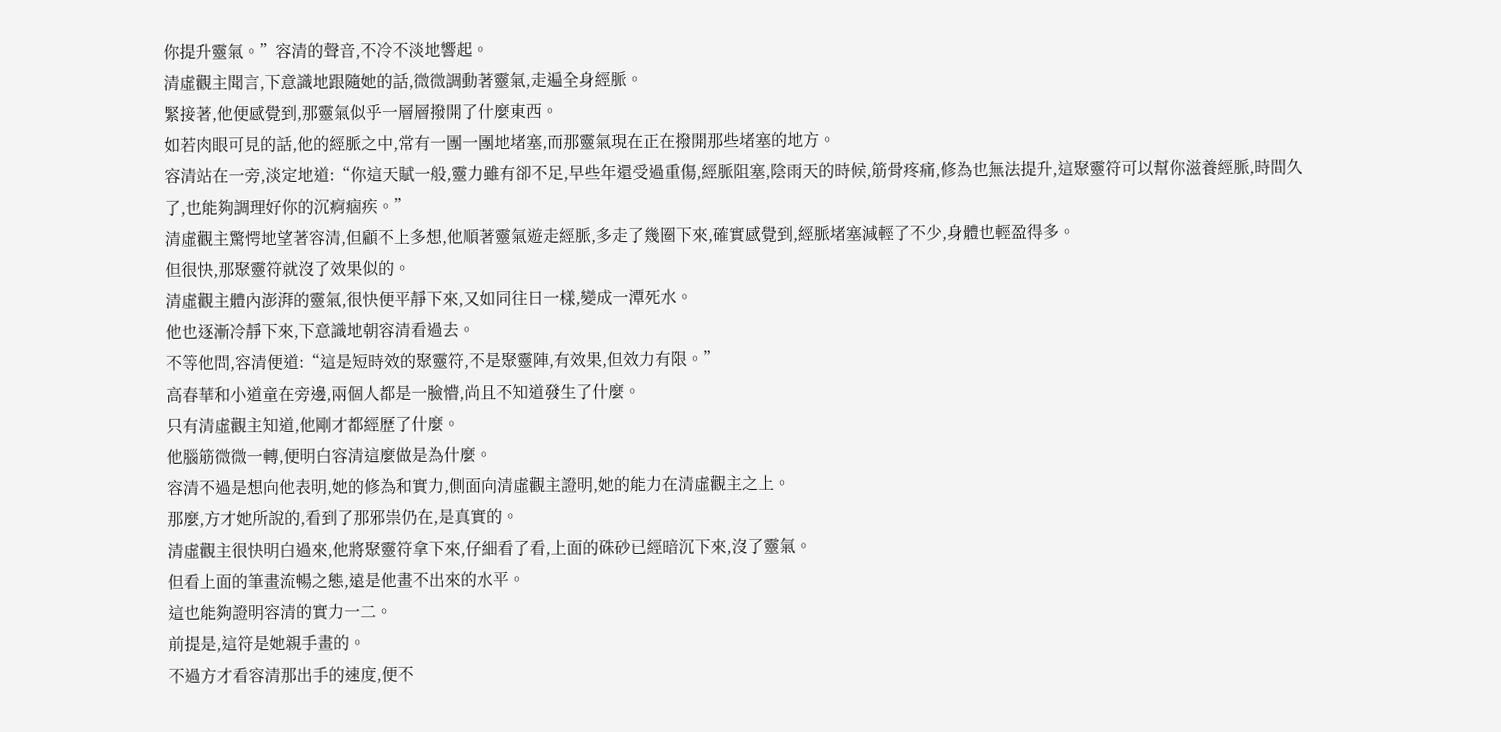你提升靈氣。”容清的聲音,不冷不淡地響起。
清虛觀主聞言,下意識地跟隨她的話,微微調動著靈氣,走遍全身經脈。
緊接著,他便感覺到,那靈氣似乎一層層撥開了什麼東西。
如若肉眼可見的話,他的經脈之中,常有一團一團地堵塞,而那靈氣現在正在撥開那些堵塞的地方。
容清站在一旁,淡定地道:“你這天賦一般,靈力雖有卻不足,早些年還受過重傷,經脈阻塞,陰雨天的時候,筋骨疼痛,修為也無法提升,這聚靈符可以幫你滋養經脈,時間久了,也能夠調理好你的沉痾痼疾。”
清虛觀主驚愕地望著容清,但顧不上多想,他順著靈氣遊走經脈,多走了幾圈下來,確實感覺到,經脈堵塞減輕了不少,身體也輕盈得多。
但很快,那聚靈符就沒了效果似的。
清虛觀主體內澎湃的靈氣,很快便平靜下來,又如同往日一樣,變成一潭死水。
他也逐漸冷靜下來,下意識地朝容清看過去。
不等他問,容清便道:“這是短時效的聚靈符,不是聚靈陣,有效果,但效力有限。”
高春華和小道童在旁邊,兩個人都是一臉懵,尚且不知道發生了什麼。
只有清虛觀主知道,他剛才都經歷了什麼。
他腦筋微微一轉,便明白容清這麼做是為什麼。
容清不過是想向他表明,她的修為和實力,側面向清虛觀主證明,她的能力在清虛觀主之上。
那麼,方才她所說的,看到了那邪祟仍在,是真實的。
清虛觀主很快明白過來,他將聚靈符拿下來,仔細看了看,上面的硃砂已經暗沉下來,沒了靈氣。
但看上面的筆畫流暢之態,遠是他畫不出來的水平。
這也能夠證明容清的實力一二。
前提是,這符是她親手畫的。
不過方才看容清那出手的速度,便不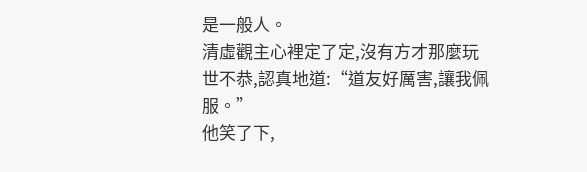是一般人。
清虛觀主心裡定了定,沒有方才那麼玩世不恭,認真地道:“道友好厲害,讓我佩服。”
他笑了下,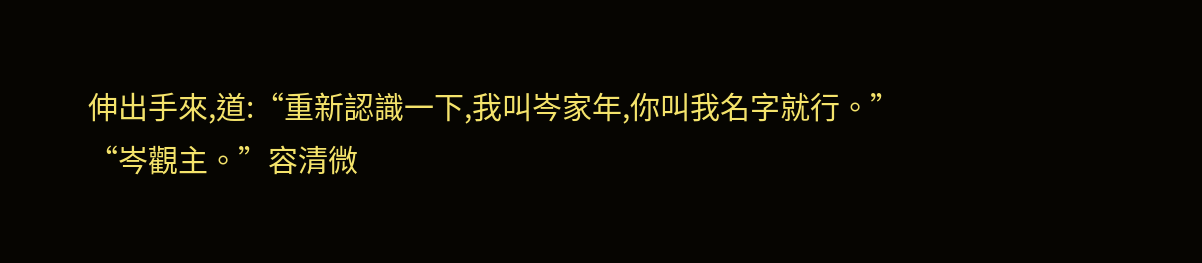伸出手來,道:“重新認識一下,我叫岑家年,你叫我名字就行。”
“岑觀主。”容清微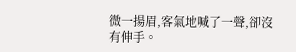微一揚眉,客氣地喊了一聲,卻沒有伸手。